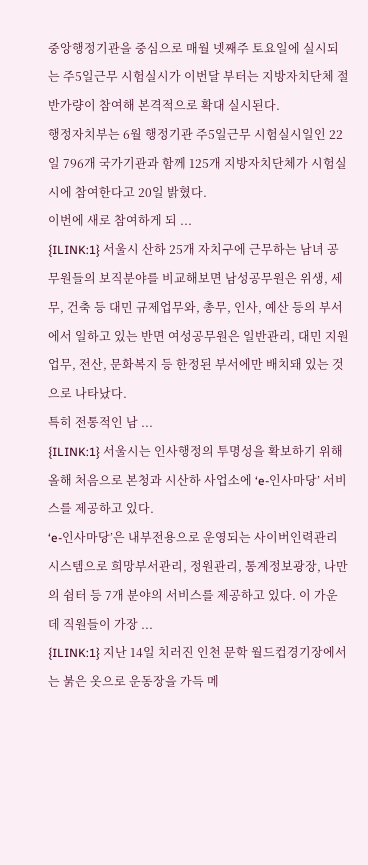중앙행정기관을 중심으로 매월 넷째주 토요일에 실시되는 주5일근무 시험실시가 이번달 부터는 지방자치단체 절반가량이 참여해 본격적으로 확대 실시된다.
행정자치부는 6월 행정기관 주5일근무 시험실시일인 22일 796개 국가기관과 함께 125개 지방자치단체가 시험실시에 참여한다고 20일 밝혔다.
이번에 새로 참여하게 되 ...
{ILINK:1} 서울시 산하 25개 자치구에 근무하는 남녀 공무원들의 보직분야를 비교해보면 남성공무원은 위생, 세무, 건축 등 대민 규제업무와, 총무, 인사, 예산 등의 부서에서 일하고 있는 반면 여성공무원은 일반관리, 대민 지원업무, 전산, 문화복지 등 한정된 부서에만 배치돼 있는 것으로 나타났다.
특히 전통적인 남 ...
{ILINK:1} 서울시는 인사행정의 투명성을 확보하기 위해 올해 처음으로 본청과 시산하 사업소에 ‘e-인사마당’ 서비스를 제공하고 있다.
‘e-인사마당’은 내부전용으로 운영되는 사이버인력관리시스템으로 희망부서관리, 정원관리, 통계정보광장, 나만의 쉼터 등 7개 분야의 서비스를 제공하고 있다. 이 가운데 직원들이 가장 ...
{ILINK:1} 지난 14일 치러진 인천 문학 월드컵경기장에서는 붉은 옷으로 운동장을 가득 메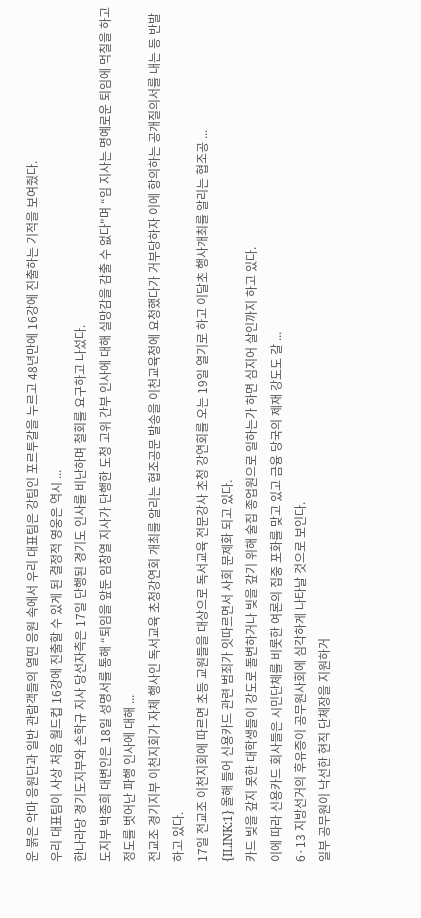운 붉은 악마 응원단과 일반 관람객들의 열띤 응원 속에서 우리 대표팀은 강팀인 포르투갈을 누르고 48년만에 16강에 진출하는 기적을 보여줬다.
우리 대표팀이 사상 처음 월드컵 16강에 진출할 수 있게 된 결정적 영웅은 역시 ...
한나라당 경기도지부와 손학규 지사 당선자측은 17일 단행된 경기도 인사를 비난하며 철회를 요구하고 나섰다.
도지부 박종희 대변인은 18일 성명서를 통해 “퇴임을 앞둔 임창열 지사가 단행한 도청 고위 간부 인사에 대해 실망감을 감출 수 없다"며 “임 지사는 명예로운 퇴임에 먹칠을 하고 정도를 벗어난 파행 인사에 대해 ...
전교조 경기지부 이천지회가 자체 행사인 독서교육 초청강연회 개최를 알리는 협조공문 발송을 이천교육청에 요청했다가 거부당하자 이에 항의하는 공개질의서를 내는 등 반발하고 있다.
17일 전교조 이천지회에 따르면 초등 교원들을 대상으로 독서교육 전문강사 초청 강연회를 오는 19일 열기로 하고 이달초 행사개최를 알리는 협조공 ...
{ILINK:1} 올해 들어 신용카드 관련 범죄가 잇따르면서 사회 문제화 되고 있다.
카드 빚을 갚지 못한 대학생들이 강도로 돌변하거나 빚을 갚기 위해 술집 종업원으로 일하는가 하면 심지어 살인까지 하고 있다.
이에 따라 신용카드 회사들은 시민단체를 비롯한 여론의 집중 포화를 맞고 있고 금융 당국의 제재 강도도 갈 ...
6·13 지방선거의 후유증이 공무원사회에 심각하게 나타날 것으로 보인다.
일부 공무원이 낙선한 현직 단체장을 지원하거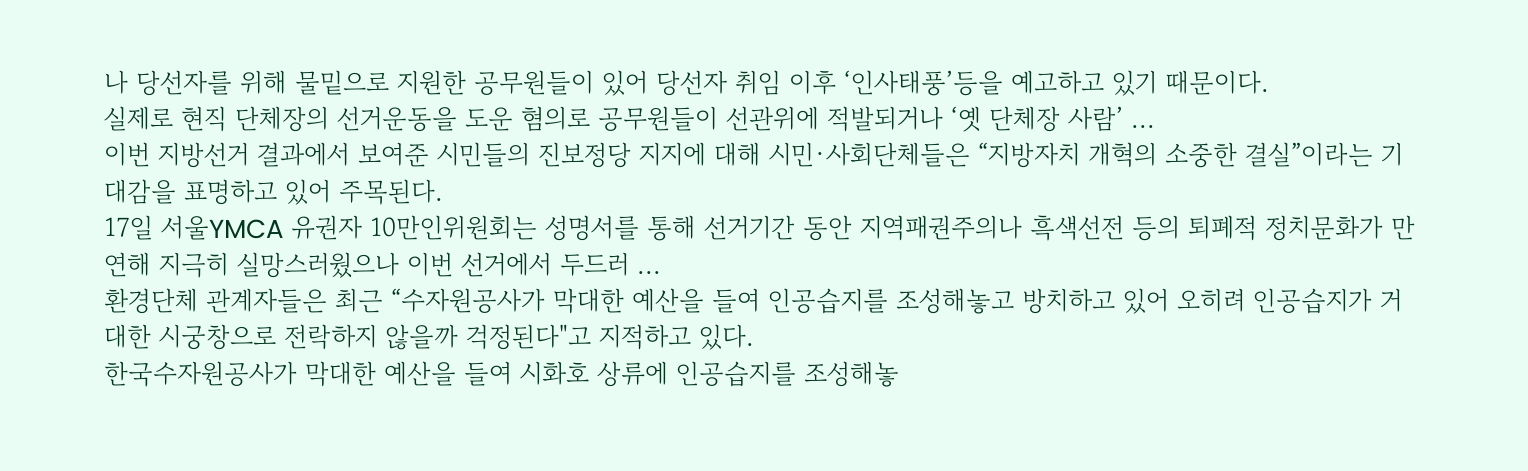나 당선자를 위해 물밑으로 지원한 공무원들이 있어 당선자 취임 이후 ‘인사태풍’등을 예고하고 있기 때문이다.
실제로 현직 단체장의 선거운동을 도운 혐의로 공무원들이 선관위에 적발되거나 ‘옛 단체장 사람’ ...
이번 지방선거 결과에서 보여준 시민들의 진보정당 지지에 대해 시민·사회단체들은 “지방자치 개혁의 소중한 결실”이라는 기대감을 표명하고 있어 주목된다.
17일 서울YMCA 유권자 10만인위원회는 성명서를 통해 선거기간 동안 지역패권주의나 흑색선전 등의 퇴폐적 정치문화가 만연해 지극히 실망스러웠으나 이번 선거에서 두드러 ...
환경단체 관계자들은 최근 “수자원공사가 막대한 예산을 들여 인공습지를 조성해놓고 방치하고 있어 오히려 인공습지가 거대한 시궁창으로 전락하지 않을까 걱정된다"고 지적하고 있다.
한국수자원공사가 막대한 예산을 들여 시화호 상류에 인공습지를 조성해놓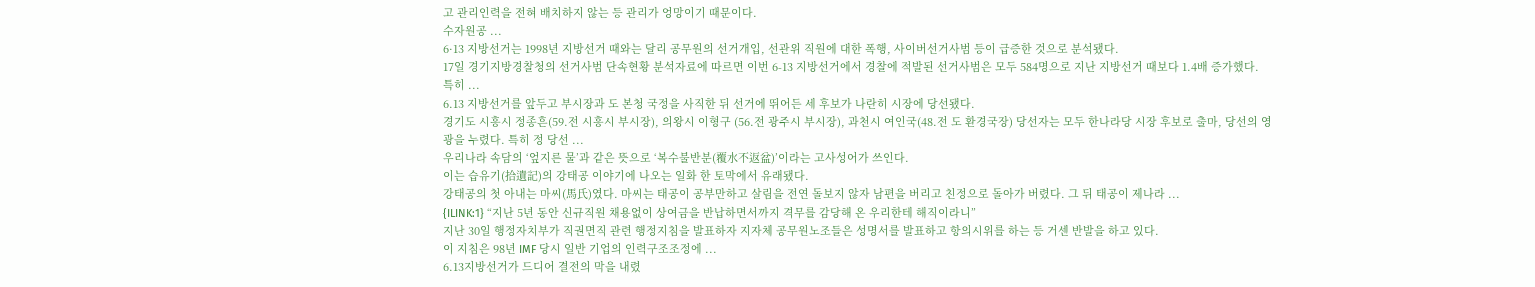고 관리인력을 전혀 배치하지 않는 등 관리가 엉망이기 때문이다.
수자원공 ...
6·13 지방선거는 1998년 지방선거 때와는 달리 공무원의 선거개입, 선관위 직원에 대한 폭행, 사이버선거사범 등이 급증한 것으로 분석됐다.
17일 경기지방경찰청의 선거사범 단속현황 분석자료에 따르면 이번 6-13 지방선거에서 경찰에 적발된 선거사범은 모두 584명으로 지난 지방선거 때보다 1.4배 증가했다.
특히 ...
6.13 지방선거를 앞두고 부시장과 도 본청 국정을 사직한 뒤 선거에 뛰어든 세 후보가 나란히 시장에 당선됐다.
경기도 시흥시 정종흔(59.전 시흥시 부시장), 의왕시 이형구 (56.전 광주시 부시장), 과천시 여인국(48.전 도 환경국장) 당선자는 모두 한나라당 시장 후보로 출마, 당선의 영광을 누렸다. 특히 정 당선 ...
우리나라 속담의 ‘엎지른 물’과 같은 뜻으로 ‘복수불반분(覆水不返盆)’이라는 고사성어가 쓰인다.
이는 습유기(拾遺記)의 강태공 이야기에 나오는 일화 한 토막에서 유래됐다.
강태공의 첫 아내는 마씨(馬氏)였다. 마씨는 태공이 공부만하고 살림을 전연 돌보지 않자 남편을 버리고 친정으로 돌아가 버렸다. 그 뒤 태공이 제나라 ...
{ILINK:1} “지난 5년 동안 신규직원 채용없이 상여금을 반납하면서까지 격무를 감당해 온 우리한테 해직이라니”
지난 30일 행정자치부가 직권면직 관련 행정지침을 발표하자 지자체 공무원노조들은 성명서를 발표하고 항의시위를 하는 등 거센 반발을 하고 있다.
이 지침은 98년 IMF 당시 일반 기업의 인력구조조정에 ...
6.13지방선거가 드디어 결전의 막을 내렸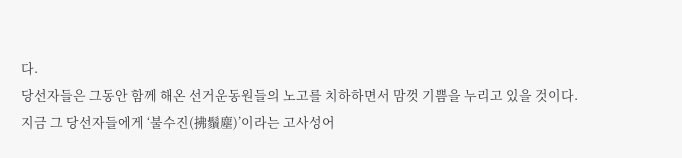다.
당선자들은 그동안 함께 해온 선거운동원들의 노고를 치하하면서 맘껏 기쁨을 누리고 있을 것이다.
지금 그 당선자들에게 ‘불수진(拂鬚塵)’이라는 고사성어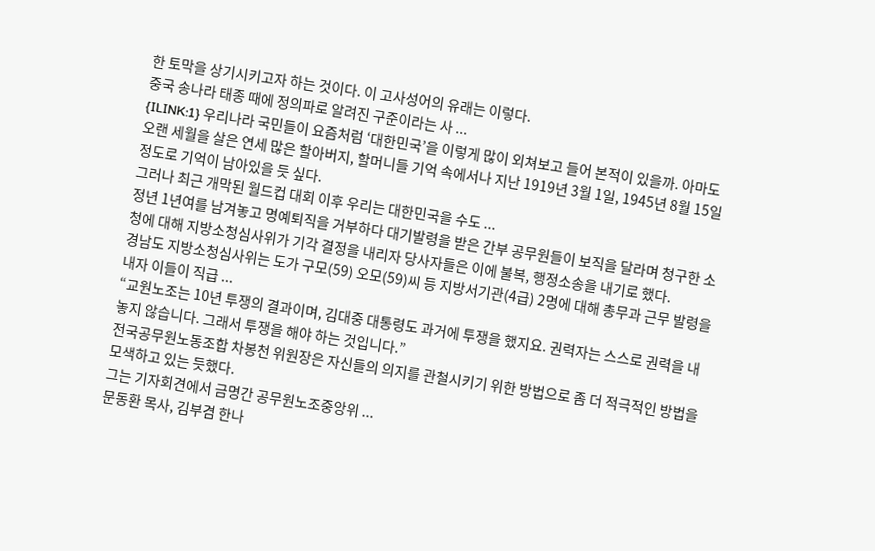한 토막을 상기시키고자 하는 것이다. 이 고사성어의 유래는 이렇다.
중국 송나라 태종 때에 정의파로 알려진 구준이라는 사 ...
{ILINK:1} 우리나라 국민들이 요즘처럼 ‘대한민국’을 이렇게 많이 외쳐보고 들어 본적이 있을까. 아마도 오랜 세월을 살은 연세 많은 할아버지, 할머니들 기억 속에서나 지난 1919년 3월 1일, 1945년 8월 15일 정도로 기억이 남아있을 듯 싶다.
그러나 최근 개막된 월드컵 대회 이후 우리는 대한민국을 수도 ...
정년 1년여를 남겨놓고 명예퇴직을 거부하다 대기발령을 받은 간부 공무원들이 보직을 달라며 청구한 소청에 대해 지방소청심사위가 기각 결정을 내리자 당사자들은 이에 불복, 행정소송을 내기로 했다.
경남도 지방소청심사위는 도가 구모(59) 오모(59)씨 등 지방서기관(4급) 2명에 대해 총무과 근무 발령을 내자 이들이 직급 ...
“교원노조는 10년 투쟁의 결과이며, 김대중 대통령도 과거에 투쟁을 했지요. 권력자는 스스로 권력을 내놓지 않습니다. 그래서 투쟁을 해야 하는 것입니다.”
전국공무원노동조합 차봉천 위원장은 자신들의 의지를 관철시키기 위한 방법으로 좀 더 적극적인 방법을 모색하고 있는 듯했다.
그는 기자회견에서 금명간 공무원노조중앙위 ...
문동환 목사, 김부겸 한나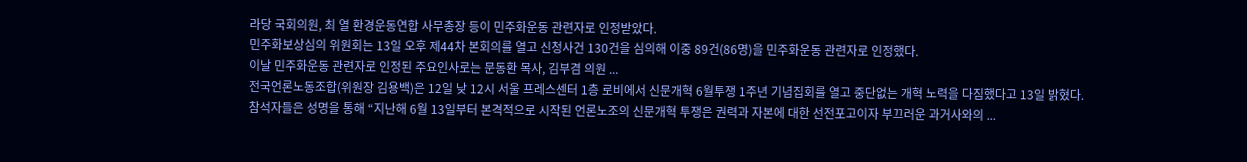라당 국회의원, 최 열 환경운동연합 사무총장 등이 민주화운동 관련자로 인정받았다.
민주화보상심의 위원회는 13일 오후 제44차 본회의를 열고 신청사건 130건을 심의해 이중 89건(86명)을 민주화운동 관련자로 인정했다.
이날 민주화운동 관련자로 인정된 주요인사로는 문동환 목사, 김부겸 의원 ...
전국언론노동조합(위원장 김용백)은 12일 낮 12시 서울 프레스센터 1층 로비에서 신문개혁 6월투쟁 1주년 기념집회를 열고 중단없는 개혁 노력을 다짐했다고 13일 밝혔다.
참석자들은 성명을 통해 “지난해 6월 13일부터 본격적으로 시작된 언론노조의 신문개혁 투쟁은 권력과 자본에 대한 선전포고이자 부끄러운 과거사와의 ...